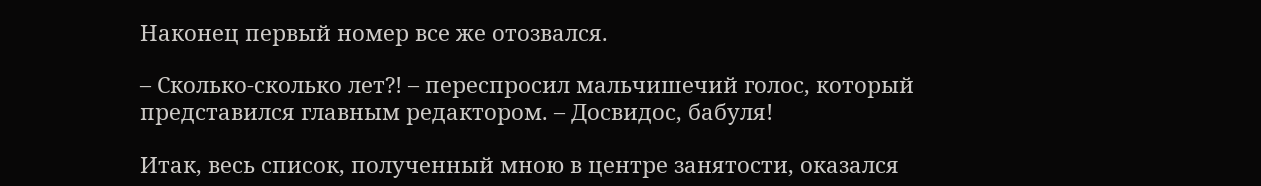Наконец первый номер все же отозвался.

– Сколько-сколько лет?! – переспросил мальчишечий голос, который представился главным редактором. – Досвидос, бабуля!

Итак, весь список, полученный мною в центре занятости, оказался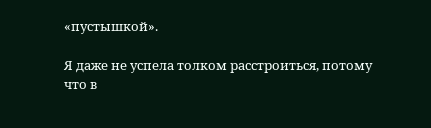«пустышкой».

Я даже не успела толком расстроиться, потому что в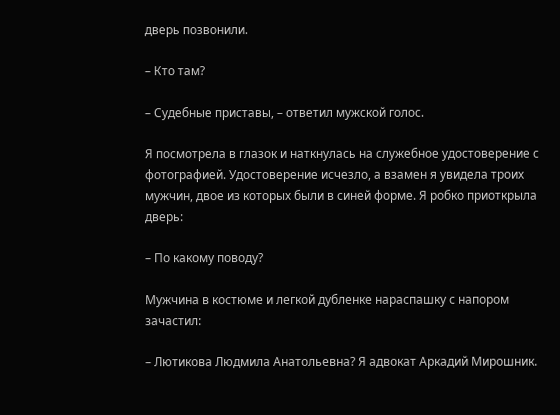дверь позвонили.

– Кто там?

– Судебные приставы, – ответил мужской голос.

Я посмотрела в глазок и наткнулась на служебное удостоверение с фотографией. Удостоверение исчезло, а взамен я увидела троих мужчин, двое из которых были в синей форме. Я робко приоткрыла дверь:

– По какому поводу?

Мужчина в костюме и легкой дубленке нараспашку с напором зачастил:

– Лютикова Людмила Анатольевна? Я адвокат Аркадий Мирошник.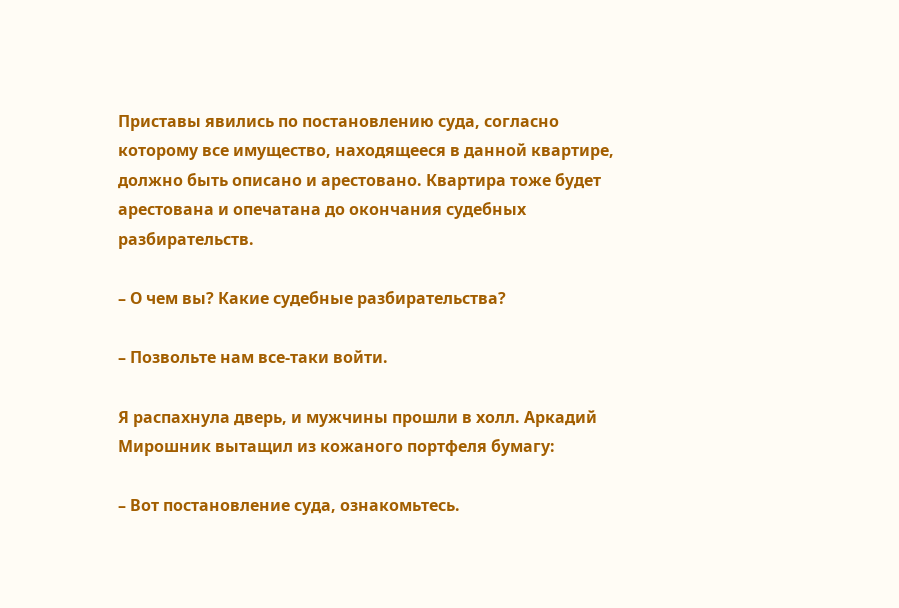Приставы явились по постановлению суда, согласно которому все имущество, находящееся в данной квартире, должно быть описано и арестовано. Квартира тоже будет арестована и опечатана до окончания судебных разбирательств.

– О чем вы? Какие судебные разбирательства?

– Позвольте нам все-таки войти.

Я распахнула дверь, и мужчины прошли в холл. Аркадий Мирошник вытащил из кожаного портфеля бумагу:

– Вот постановление суда, ознакомьтесь.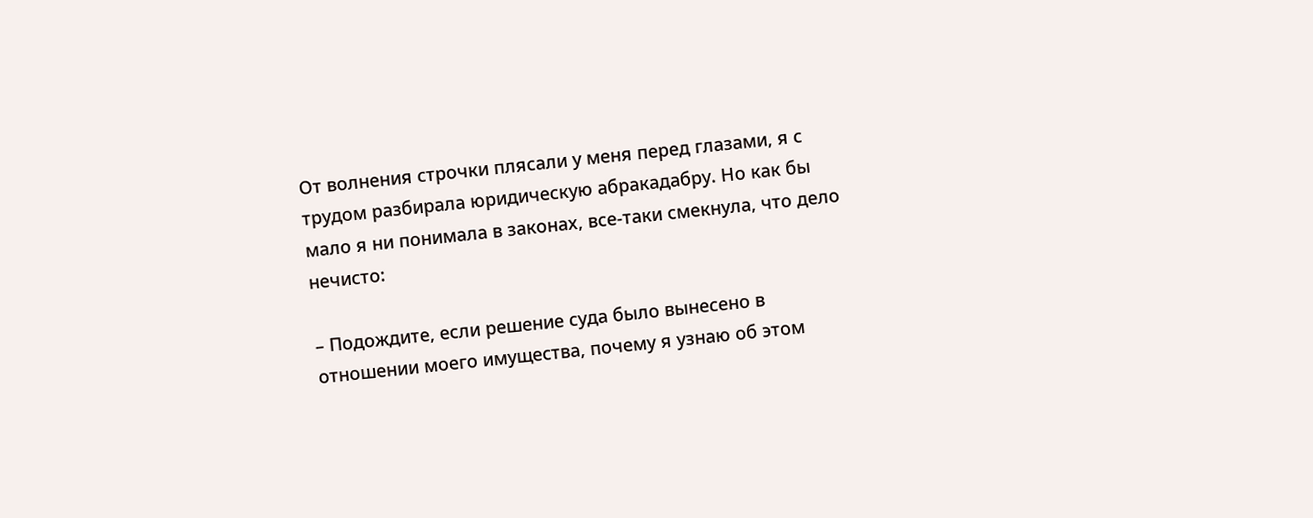От волнения строчки плясали у меня перед глазами, я с трудом разбирала юридическую абракадабру. Но как бы мало я ни понимала в законах, все-таки смекнула, что дело нечисто:

– Подождите, если решение суда было вынесено в отношении моего имущества, почему я узнаю об этом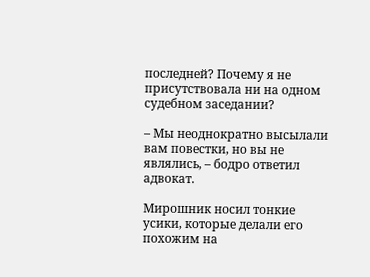последней? Почему я не присутствовала ни на одном судебном заседании?

– Мы неоднократно высылали вам повестки, но вы не являлись, – бодро ответил адвокат.

Мирошник носил тонкие усики, которые делали его похожим на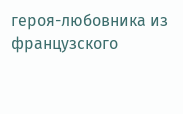героя-любовника из французского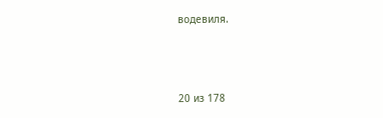водевиля.



20 из 178